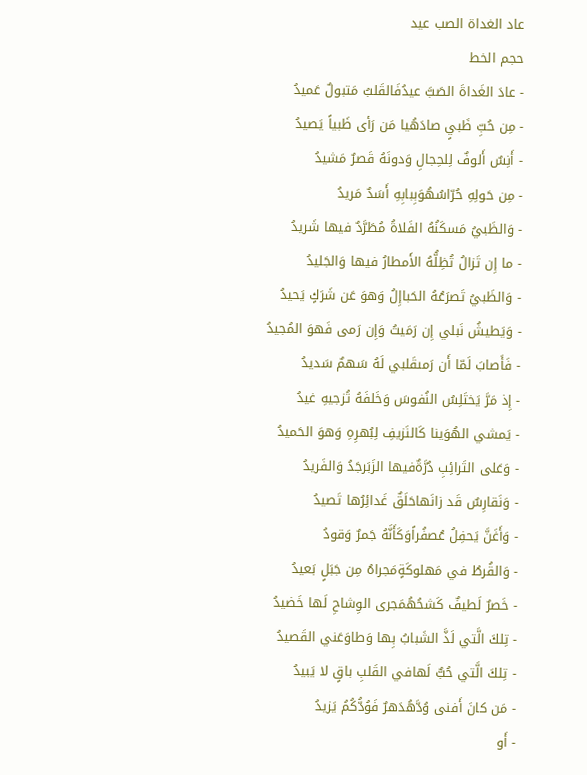عاد الغداة الصب عيد
حجم الخط
- عادَ الغَداةَ الصَبَّ عيدُفَالقَلبُ مَتبولٌ عَميدُ
- مِن حُبِّ ظَبيٍ صادَهُيا مَن رَأى ظَبياً يَصيدُ
- أَنِسٌ أَلوفٌ لِلحِجالِ وَدونَهُ قَصرٌ مَشيدُ
- مِن حَولِهِ حُرّاسُهُوَبِبابِهِ أَسَدٌ مَريدُ
- وَالظَبيُ مَسكَنُهُ الفَلاةُ مُطَرَّدٌ فيها شَريدُ
- ما إِن تَزالُ تُظِلُّهُ الأَمطارُ فيها وَالجَليدُ
- وَالظَبيُ تَصرَعُهُ الحَباإِلُ وَهوَ عَن شَرَكٍ يَحيدُ
- وَيَطيشُ نَبلي إِن رَمَيتُ وَإِن رَمى فَهوَ المُجيدُ
- فَأَصابَ لَمّا أَن رَمىقَلبي لَهُ سَهمٌ سَديدُ
- إِذ مَرَّ يَختَلِسُ النُفوسَ وَخَلفَهُ تُزجيهِ غيدُ
- يَمشي الهُوَينا كَالنَزيفِ لِبُهرِهِ وَهوَ الحَميدُ
- وَعَلى التَرائِبِ دُرَّةٌفيها الزَبَرجَدُ وَالفَريدُ
- وَنَقارِسٌ قَد زانَهاحَلَقٌ غَدائِرُها تَصيدُ
- وَأَغَنَّ يَحفِلُ عُصفُراًوَكَأَنَّهُ جَمرٌ وَقودُ
- وَالقُرطُ في مَهلوكَةٍمَجراهُ مِن جَبَلٍ بَعيدُ
- خَصرٌ لَطيفٌ كَشحُهُمَجرى الوِشاحِ لَها خَضيدُ
- تِلكَ الَّتي لَذَّ الشَبابُ بِها وَطاوَعَني القَصيدُ
- تِلكَ الَّتي حُبٌّ لَهافي القَلبِ باقٍ لا يَبيدُ
- مَن كانَ أَفنى وُدَّهُدَهرٌ فَوُدُّكُمُ يَزيدُ
- أَو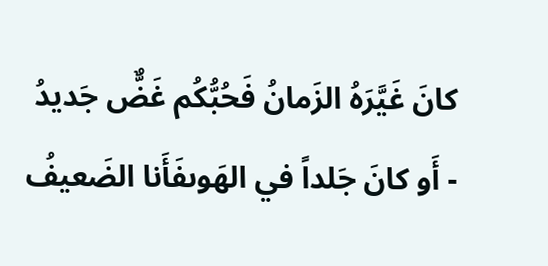كانَ غَيَّرَهُ الزَمانُ فَحُبُّكُم غَضٌّ جَديدُ
- أَو كانَ جَلداً في الهَوىفَأَنا الضَعيفُ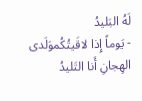لَهُ البَليدُ
- يَوماً إِذا لاقَيتُكُموَلَدى الهِجانِ أَنا التَليدُ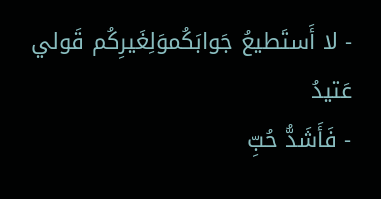- لا أَستَطيعُ جَوابَكُموَلِغَيرِكُم قَولي عَتيدُ
- فَأَشَدُّ حُبِّ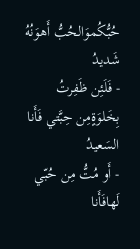حُبُّكُموَالحُبُّ أَهوَنُهُ شَديدُ
- فَلَئِن ظَفِرتُ بِخَلوَةٍمِن حِبَّتي فَأَنا السَعيدُ
- أَو مُتُّ مِن حُبّي لَهافَأَنا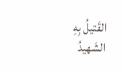القَتيلُ بِهِ الشَهيدُ